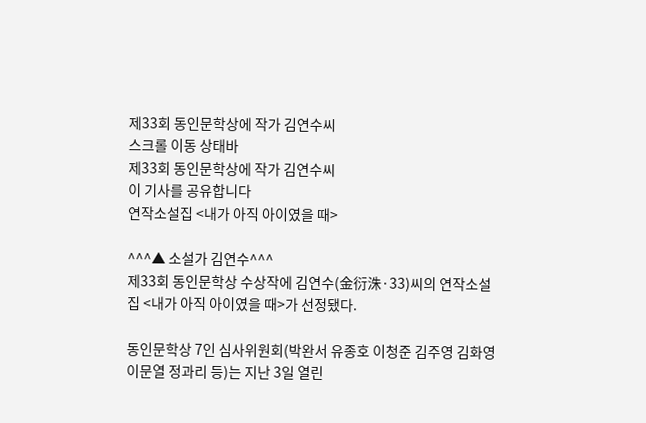제33회 동인문학상에 작가 김연수씨
스크롤 이동 상태바
제33회 동인문학상에 작가 김연수씨
이 기사를 공유합니다
연작소설집 <내가 아직 아이였을 때>

^^^▲ 소설가 김연수^^^
제33회 동인문학상 수상작에 김연수(金衍洙·33)씨의 연작소설집 <내가 아직 아이였을 때>가 선정됐다.

동인문학상 7인 심사위원회(박완서 유종호 이청준 김주영 김화영 이문열 정과리 등)는 지난 3일 열린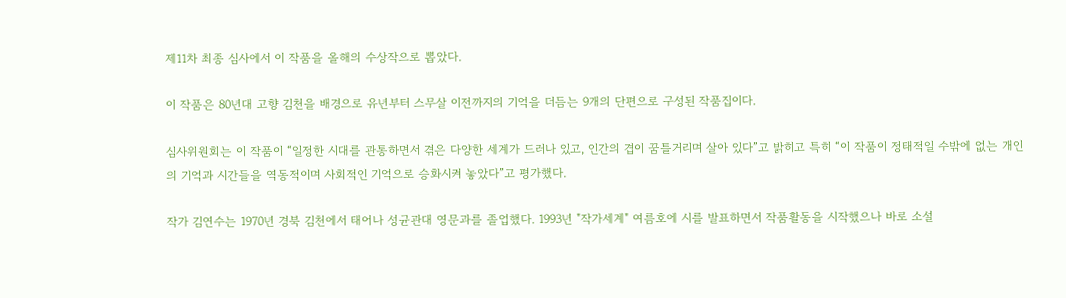제11차 최종 심사에서 이 작품을 올해의 수상작으로 뽑았다.

이 작품은 80년대 고향 김천을 배경으로 유년부터 스무살 이전까지의 기억을 더듬는 9개의 단편으로 구성된 작품집이다.

심사위원회는 이 작품이 “일정한 시대를 관통하면서 겪은 다양한 세계가 드러나 있고, 인간의 겹이 꿈틀거리며 살아 있다”고 밝히고 특히 “이 작품이 정태적일 수밖에 없는 개인의 기억과 시간들을 역동적이며 사회적인 기억으로 승화시켜 놓았다”고 평가했다.

작가 김연수는 1970년 경북 김천에서 태어나 성균관대 영문과를 졸업했다. 1993년 "작가세계" 여름호에 시를 발표하면서 작품활동을 시작했으나 바로 소설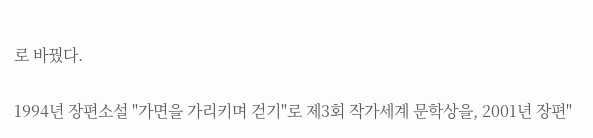로 바꿨다.

1994년 장편소설 "가면을 가리키며 걷기"로 제3회 작가세계 문학상을, 2001년 장편"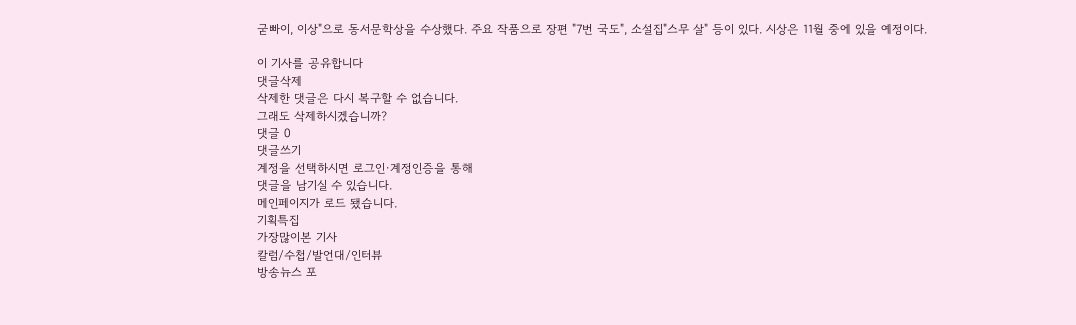굳빠이, 이상"으로 동서문학상을 수상했다. 주요 작품으로 장편 "7번 국도", 소설집"스무 살" 등이 있다. 시상은 11월 중에 있을 예정이다.

이 기사를 공유합니다
댓글삭제
삭제한 댓글은 다시 복구할 수 없습니다.
그래도 삭제하시겠습니까?
댓글 0
댓글쓰기
계정을 선택하시면 로그인·계정인증을 통해
댓글을 남기실 수 있습니다.
메인페이지가 로드 됐습니다.
기획특집
가장많이본 기사
칼럼/수첩/발언대/인터뷰
방송뉴스 포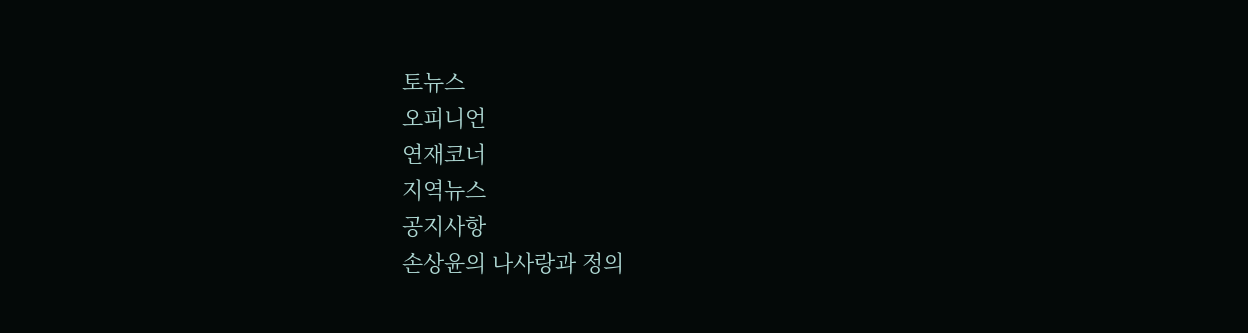토뉴스
오피니언
연재코너
지역뉴스
공지사항
손상윤의 나사랑과 정의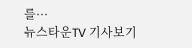를···
뉴스타운TV 기사보기